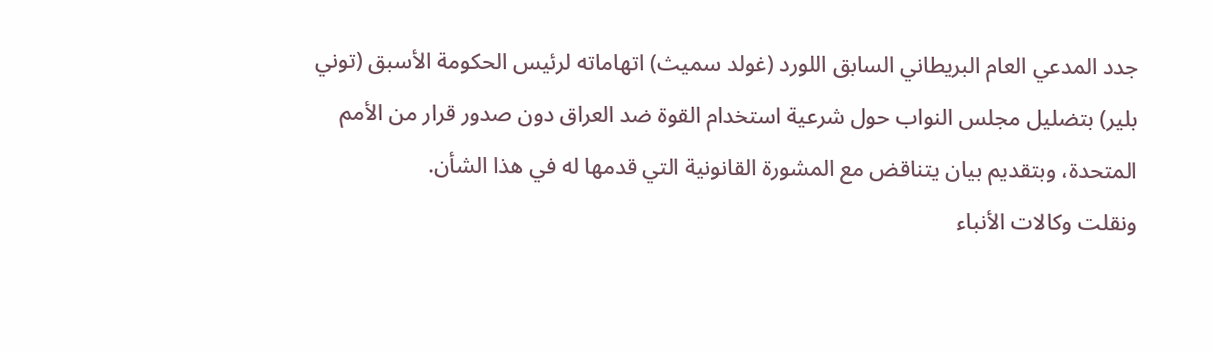جدد المدعي العام البريطاني السابق اللورد (غولد سميث) اتهاماته لرئيس الحكومة الأسبق (توني بلير) بتضليل مجلس النواب حول شرعية استخدام القوة ضد العراق دون صدور قرار من الأمم المتحدة، وبتقديم بيان يتناقض مع المشورة القانونية التي قدمها له في هذا الشأن.
ونقلت وكالات الأنباء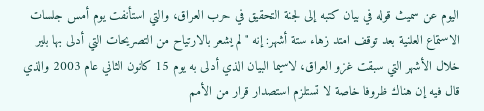اليوم عن سميث قوله في بيان كتبه إلى لجنة التحقيق في حرب العراق، والتي استأنفت يوم أمس جلسات الاستماع العلنية بعد توقف امتد زهاء ستة أشهر: إنه "لم يشعر بالارتياح من التصريحات التي أدلى بها بلير خلال الأشهر التي سبقت غزو العراق، لاسيما البيان الذي أدلى به يوم 15 كانون الثاني عام 2003 والذي قال فيه إن هناك ظروفا خاصة لا تستلزم استصدار قرار من الأمم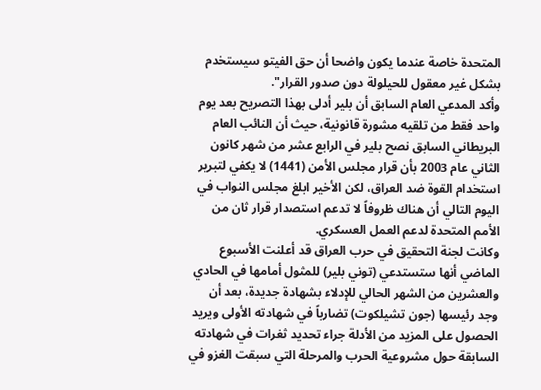المتحدة خاصة عندما يكون واضحا أن حق الفيتو سيستخدم بشكل غير معقول للحيلولة دون صدور القرار".
وأكد المدعي العام السابق أن بلير أدلى بهذا التصريح بعد يوم واحد فقط من تلقيه مشورة قانونية، حيث أن النائب العام البريطاني السابق نصح بلير في الرابع عشر من شهر كانون الثاني عام 2003 بأن قرار مجلس الأمن (1441) لا يكفي لتبرير استخدام القوة ضد العراق، لكن الأخير ابلغ مجلس النواب في اليوم التالي أن هناك ظروفاً لا تدعم استصدار قرار ثان من الأمم المتحدة لدعم العمل العسكري.
وكانت لجنة التحقيق في حرب العراق قد أعلنت الأسبوع الماضي أنها ستستدعي (توني بلير) للمثول أمامها في الحادي والعشرين من الشهر الحالي للإدلاء بشهادة جديدة، بعد أن وجد رئيسها (جون تشيلكوت) تضارباً في شهادته الأولى ويريد الحصول على المزيد من الأدلة جراء تحديد ثغرات في شهادته السابقة حول مشروعية الحرب والمرحلة التي سبقت الغزو في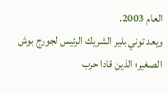العام 2003.
ويعد توني بلير الشريك الرئيس لجورج بوش الصغير؛ الذين قادا حرب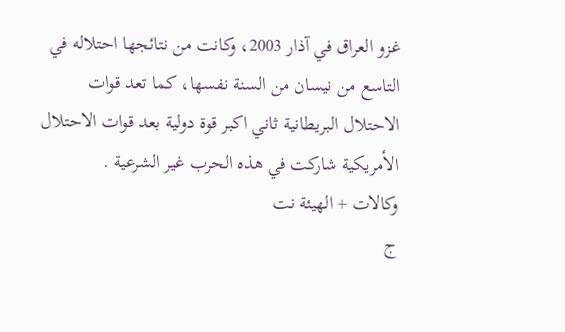غزو العراق في آذار 2003، وكانت من نتائجها احتلاله في التاسع من نيسان من السنة نفسها، كما تعد قوات الاحتلال البريطانية ثاني اكبر قوة دولية بعد قوات الاحتلال الأمريكية شاركت في هذه الحرب غير الشرعية .
وكالات + الهيئة نت
ج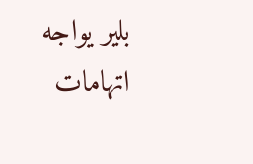بلير يواجه اتهامات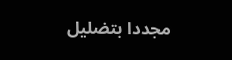مجددا بتضليل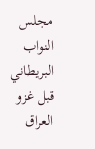مجلس النواب البريطاني قبل غزو العراق